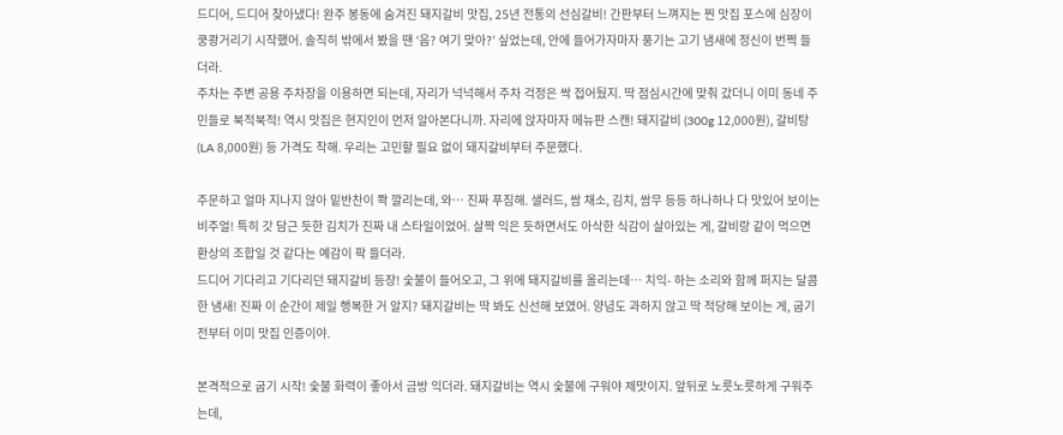드디어, 드디어 찾아냈다! 완주 봉동에 숨겨진 돼지갈비 맛집, 25년 전통의 선심갈비! 간판부터 느껴지는 찐 맛집 포스에 심장이 쿵쾅거리기 시작했어. 솔직히 밖에서 봤을 땐 ‘음? 여기 맞아?’ 싶었는데, 안에 들어가자마자 풍기는 고기 냄새에 정신이 번쩍 들더라.
주차는 주변 공용 주차장을 이용하면 되는데, 자리가 넉넉해서 주차 걱정은 싹 접어뒀지. 딱 점심시간에 맞춰 갔더니 이미 동네 주민들로 북적북적! 역시 맛집은 현지인이 먼저 알아본다니까. 자리에 앉자마자 메뉴판 스캔! 돼지갈비 (300g 12,000원), 갈비탕 (LA 8,000원) 등 가격도 착해. 우리는 고민할 필요 없이 돼지갈비부터 주문했다.

주문하고 얼마 지나지 않아 밑반찬이 쫙 깔리는데, 와… 진짜 푸짐해. 샐러드, 쌈 채소, 김치, 쌈무 등등 하나하나 다 맛있어 보이는 비주얼! 특히 갓 담근 듯한 김치가 진짜 내 스타일이었어. 살짝 익은 듯하면서도 아삭한 식감이 살아있는 게, 갈비랑 같이 먹으면 환상의 조합일 것 같다는 예감이 팍 들더라.
드디어 기다리고 기다리던 돼지갈비 등장! 숯불이 들어오고, 그 위에 돼지갈비를 올리는데… 치익- 하는 소리와 함께 퍼지는 달콤한 냄새! 진짜 이 순간이 제일 행복한 거 알지? 돼지갈비는 딱 봐도 신선해 보였어. 양념도 과하지 않고 딱 적당해 보이는 게, 굽기 전부터 이미 맛집 인증이야.

본격적으로 굽기 시작! 숯불 화력이 좋아서 금방 익더라. 돼지갈비는 역시 숯불에 구워야 제맛이지. 앞뒤로 노릇노릇하게 구워주는데,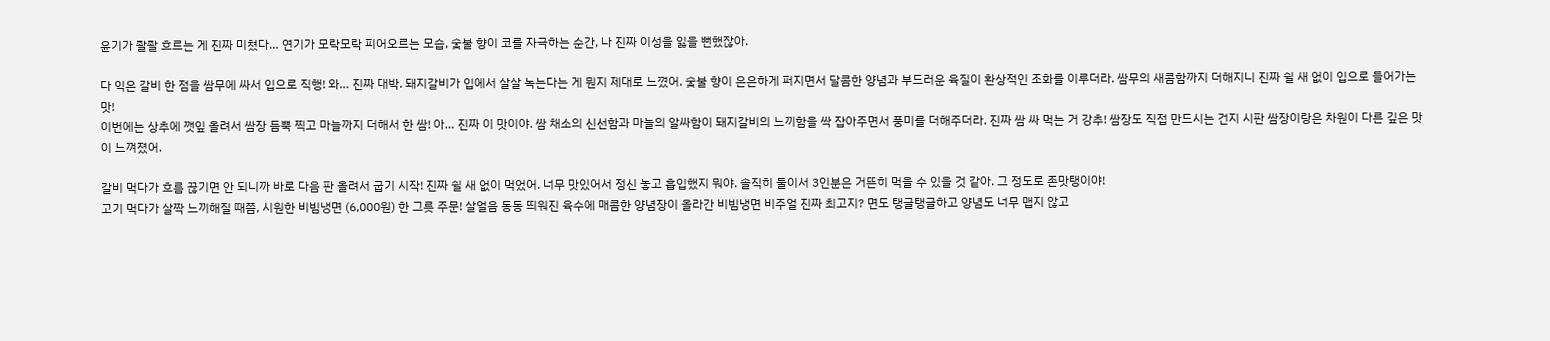윤기가 좔좔 흐르는 게 진짜 미쳤다… 연기가 모락모락 피어오르는 모습, 숯불 향이 코를 자극하는 순간, 나 진짜 이성을 잃을 뻔했잖아.

다 익은 갈비 한 점을 쌈무에 싸서 입으로 직행! 와… 진짜 대박. 돼지갈비가 입에서 살살 녹는다는 게 뭔지 제대로 느꼈어. 숯불 향이 은은하게 퍼지면서 달콤한 양념과 부드러운 육질이 환상적인 조화를 이루더라. 쌈무의 새콤함까지 더해지니 진짜 쉴 새 없이 입으로 들어가는 맛!
이번에는 상추에 깻잎 올려서 쌈장 듬뿍 찍고 마늘까지 더해서 한 쌈! 아… 진짜 이 맛이야. 쌈 채소의 신선함과 마늘의 알싸함이 돼지갈비의 느끼함을 싹 잡아주면서 풍미를 더해주더라. 진짜 쌈 싸 먹는 거 강추! 쌈장도 직접 만드시는 건지 시판 쌈장이랑은 차원이 다른 깊은 맛이 느껴졌어.

갈비 먹다가 흐름 끊기면 안 되니까 바로 다음 판 올려서 굽기 시작! 진짜 쉴 새 없이 먹었어. 너무 맛있어서 정신 놓고 흡입했지 뭐야. 솔직히 둘이서 3인분은 거뜬히 먹을 수 있을 것 같아. 그 정도로 존맛탱이야!
고기 먹다가 살짝 느끼해질 때쯤, 시원한 비빔냉면 (6,000원) 한 그릇 주문! 살얼음 동동 띄워진 육수에 매콤한 양념장이 올라간 비빔냉면 비주얼 진짜 최고지? 면도 탱글탱글하고 양념도 너무 맵지 않고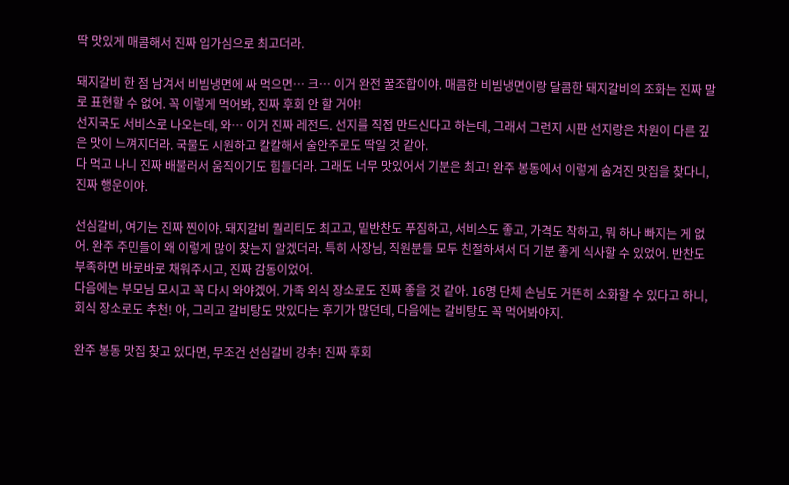딱 맛있게 매콤해서 진짜 입가심으로 최고더라.

돼지갈비 한 점 남겨서 비빔냉면에 싸 먹으면… 크… 이거 완전 꿀조합이야. 매콤한 비빔냉면이랑 달콤한 돼지갈비의 조화는 진짜 말로 표현할 수 없어. 꼭 이렇게 먹어봐, 진짜 후회 안 할 거야!
선지국도 서비스로 나오는데, 와… 이거 진짜 레전드. 선지를 직접 만드신다고 하는데, 그래서 그런지 시판 선지랑은 차원이 다른 깊은 맛이 느껴지더라. 국물도 시원하고 칼칼해서 술안주로도 딱일 것 같아.
다 먹고 나니 진짜 배불러서 움직이기도 힘들더라. 그래도 너무 맛있어서 기분은 최고! 완주 봉동에서 이렇게 숨겨진 맛집을 찾다니, 진짜 행운이야.

선심갈비, 여기는 진짜 찐이야. 돼지갈비 퀄리티도 최고고, 밑반찬도 푸짐하고, 서비스도 좋고, 가격도 착하고, 뭐 하나 빠지는 게 없어. 완주 주민들이 왜 이렇게 많이 찾는지 알겠더라. 특히 사장님, 직원분들 모두 친절하셔서 더 기분 좋게 식사할 수 있었어. 반찬도 부족하면 바로바로 채워주시고, 진짜 감동이었어.
다음에는 부모님 모시고 꼭 다시 와야겠어. 가족 외식 장소로도 진짜 좋을 것 같아. 16명 단체 손님도 거뜬히 소화할 수 있다고 하니, 회식 장소로도 추천! 아, 그리고 갈비탕도 맛있다는 후기가 많던데, 다음에는 갈비탕도 꼭 먹어봐야지.

완주 봉동 맛집 찾고 있다면, 무조건 선심갈비 강추! 진짜 후회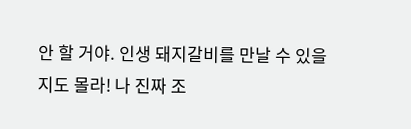안 할 거야. 인생 돼지갈비를 만날 수 있을지도 몰라! 나 진짜 조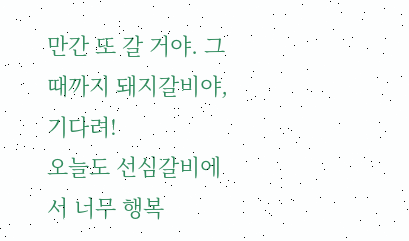만간 또 갈 거야. 그때까지 돼지갈비야, 기다려!
오늘도 선심갈비에서 너무 행복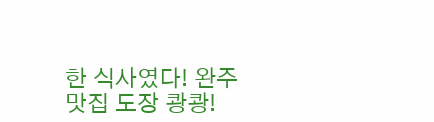한 식사였다! 완주 맛집 도장 쾅쾅!